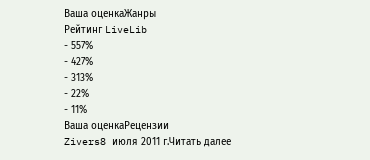Ваша оценкаЖанры
Рейтинг LiveLib
- 557%
- 427%
- 313%
- 22%
- 11%
Ваша оценкаРецензии
Zivers8 июля 2011 г.Читать далее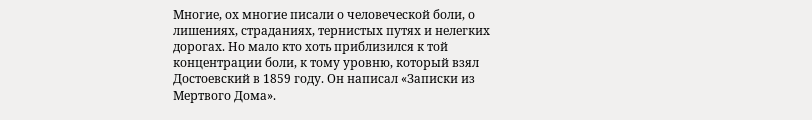Многие, ох многие писали о человеческой боли, о лишениях, страданиях, тернистых путях и нелегких дорогах. Но мало кто хоть приблизился к той концентрации боли, к тому уровню, который взял Достоевский в 1859 году. Он написал «Записки из Мертвого Дома».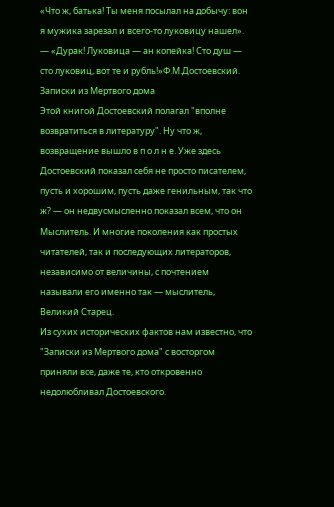«Что ж, батька! Ты меня посылал на добычу: вон я мужика зарезал и всего-то луковицу нашел».
— «Дурак! Луковица — ан копейка! Сто душ — сто луковиц, вот те и рубль!»Ф.М.Достоевский. Записки из Мертвого дома
Этой книгой Достоевский полагал "вполне возвратиться в литературу". Ну что ж, возвращение вышло в п о л н е. Уже здесь Достоевский показал себя не просто писателем, пусть и хорошим, пусть даже генильным, так что ж? — он недвусмысленно показал всем, что он Мыслитель. И многие поколения как простых читателей, так и последующих литераторов, независимо от величины, с почтением называли его именно так — мыслитель, Великий Старец.
Из сухих исторических фактов нам известно, что "Записки из Мертвого дома" с восторгом приняли все, даже те, кто откровенно недолюбливал Достоевского.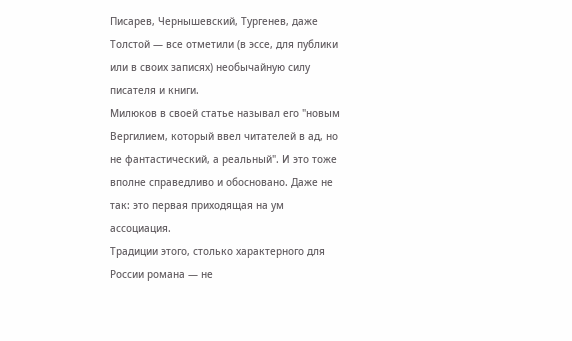Писарев, Чернышевский, Тургенев, даже Толстой — все отметили (в эссе, для публики или в своих записях) необычайную силу писателя и книги.
Милюков в своей статье называл его "новым Вергилием, который ввел читателей в ад, но не фантастический, а реальный". И это тоже вполне справедливо и обосновано. Даже не так: это первая приходящая на ум ассоциация.
Традиции этого, столько характерного для России романа — не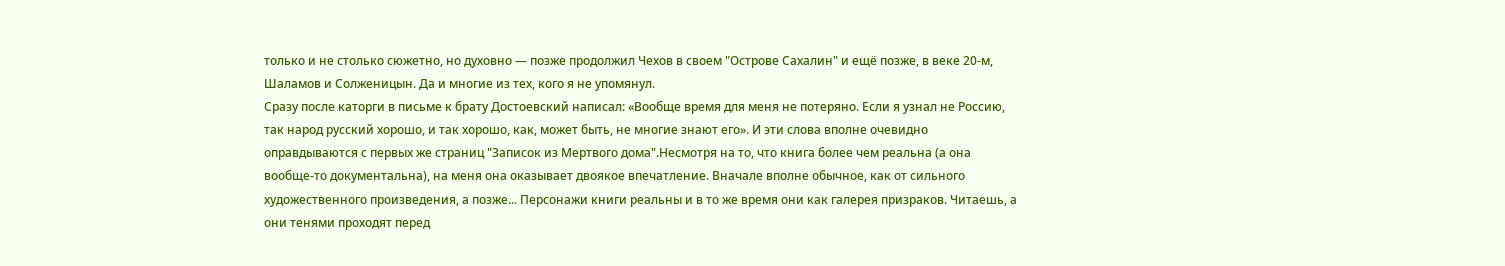только и не столько сюжетно, но духовно — позже продолжил Чехов в своем "Острове Сахалин" и ещё позже, в веке 20-м, Шаламов и Солженицын. Да и многие из тех, кого я не упомянул.
Сразу после каторги в письме к брату Достоевский написал: «Вообще время для меня не потеряно. Если я узнал не Россию, так народ русский хорошо, и так хорошо, как, может быть, не многие знают его». И эти слова вполне очевидно оправдываются с первых же страниц "Записок из Мертвого дома".Несмотря на то, что книга более чем реальна (а она вообще-то документальна), на меня она оказывает двоякое впечатление. Вначале вполне обычное, как от сильного художественного произведения, а позже... Персонажи книги реальны и в то же время они как галерея призраков. Читаешь, а они тенями проходят перед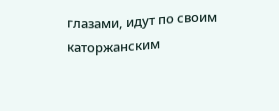глазами, идут по своим каторжанским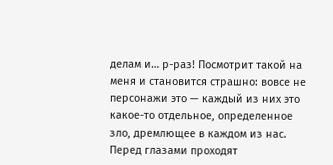делам и… р-раз! Посмотрит такой на меня и становится страшно: вовсе не персонажи это — каждый из них это какое-то отдельное, определенное зло, дремлющее в каждом из нас.
Перед глазами проходят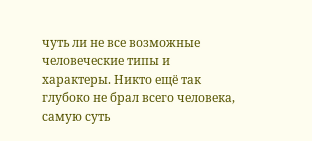чуть ли не все возможные человеческие типы и характеры. Никто ещё так глубоко не брал всего человека, самую суть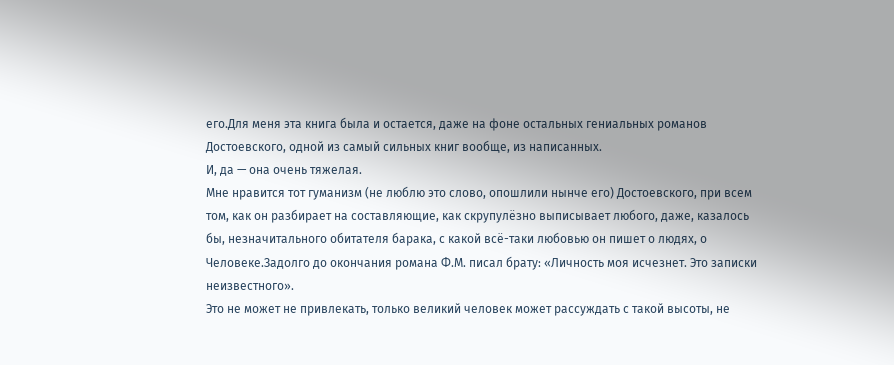его.Для меня эта книга была и остается, даже на фоне остальных гениальных романов Достоевского, одной из самый сильных книг вообще, из написанных.
И, да — она очень тяжелая.
Мне нравится тот гуманизм (не люблю это слово, опошлили нынче его) Достоевского, при всем том, как он разбирает на составляющие, как скрупулёзно выписывает любого, даже, казалось бы, незначитального обитателя барака, с какой всё-таки любовью он пишет о людях, о Человеке.Задолго до окончания романа Ф.М. писал брату: «Личность моя исчезнет. Это записки неизвестного».
Это не может не привлекать, только великий человек может рассуждать с такой высоты, не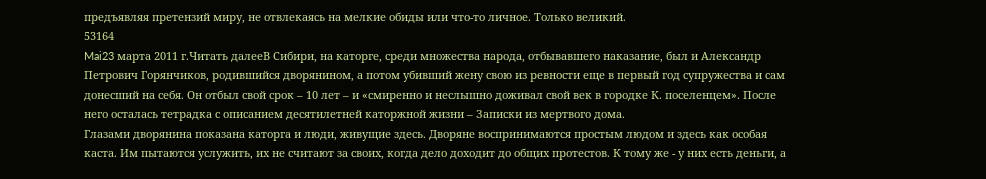предъявляя претензий миру, не отвлекаясь на мелкие обиды или что-то личное. Только великий.
53164
Mai23 марта 2011 г.Читать далееВ Сибири, на каторге, среди множества народа, отбывавшего наказание, был и Александр Петрович Горянчиков, родившийся дворянином, а потом убивший жену свою из ревности еще в первый год супружества и сам донесший на себя. Он отбыл свой срок – 10 лет – и «смиренно и неслышно доживал свой век в городке К. поселенцем». После него осталась тетрадка с описанием десятилетней каторжной жизни – Записки из мертвого дома.
Глазами дворянина показана каторга и люди, живущие здесь. Дворяне воспринимаются простым людом и здесь как особая каста. Им пытаются услужить, их не считают за своих, когда дело доходит до общих протестов. К тому же - у них есть деньги, а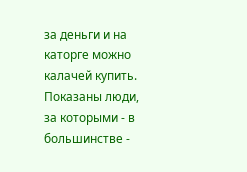за деньги и на каторге можно калачей купить. Показаны люди, за которыми - в большинстве -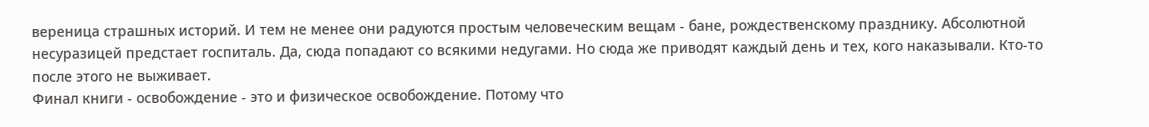вереница страшных историй. И тем не менее они радуются простым человеческим вещам - бане, рождественскому празднику. Абсолютной несуразицей предстает госпиталь. Да, сюда попадают со всякими недугами. Но сюда же приводят каждый день и тех, кого наказывали. Кто-то после этого не выживает.
Финал книги - освобождение - это и физическое освобождение. Потому что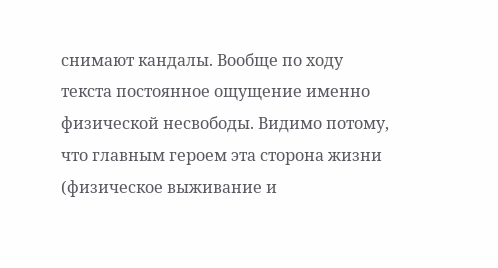снимают кандалы. Вообще по ходу текста постоянное ощущение именно физической несвободы. Видимо потому, что главным героем эта сторона жизни (физическое выживание и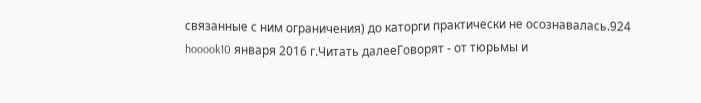связанные с ним ограничения) до каторги практически не осознавалась.924
hooook10 января 2016 г.Читать далееГоворят - от тюрьмы и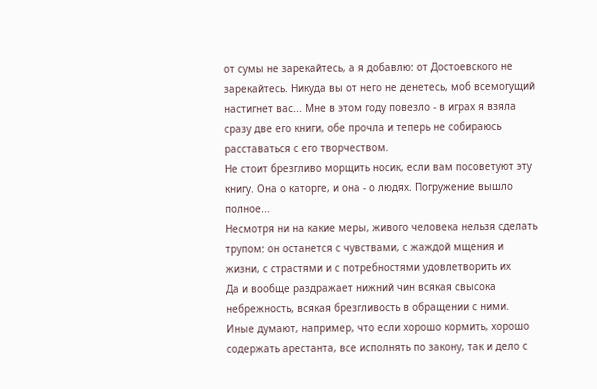от сумы не зарекайтесь, а я добавлю: от Достоевского не зарекайтесь. Никуда вы от него не денетесь, моб всемогущий настигнет вас... Мне в этом году повезло - в играх я взяла сразу две его книги, обе прочла и теперь не собираюсь расставаться с его творчеством.
Не стоит брезгливо морщить носик, если вам посоветуют эту книгу. Она о каторге, и она - о людях. Погружение вышло полное...
Несмотря ни на какие меры, живого человека нельзя сделать трупом: он останется с чувствами, с жаждой мщения и жизни, с страстями и с потребностями удовлетворить их
Да и вообще раздражает нижний чин всякая свысока небрежность, всякая брезгливость в обращении с ними. Иные думают, например, что если хорошо кормить, хорошо содержать арестанта, все исполнять по закону, так и дело с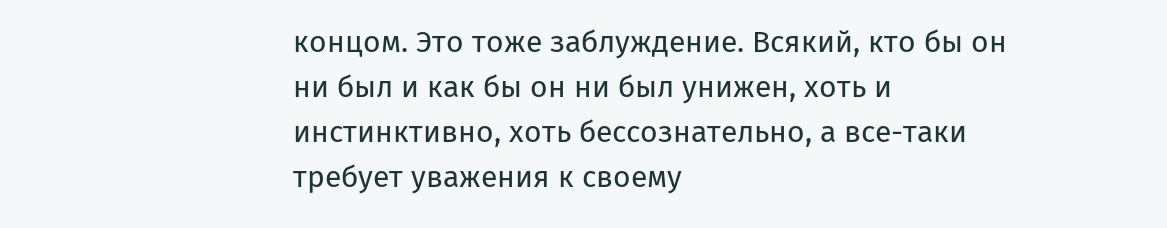концом. Это тоже заблуждение. Всякий, кто бы он ни был и как бы он ни был унижен, хоть и инстинктивно, хоть бессознательно, а все-таки требует уважения к своему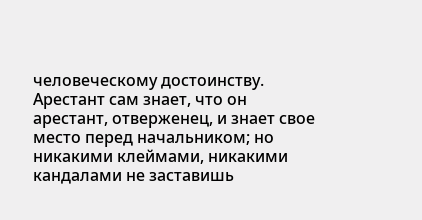человеческому достоинству. Арестант сам знает, что он арестант, отверженец, и знает свое место перед начальником; но никакими клеймами, никакими кандалами не заставишь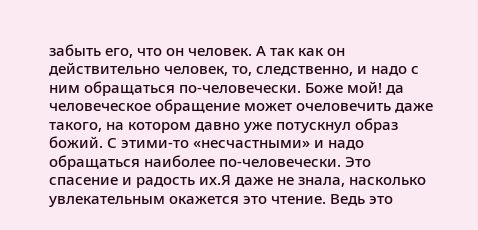забыть его, что он человек. А так как он действительно человек, то, следственно, и надо с ним обращаться по-человечески. Боже мой! да человеческое обращение может очеловечить даже такого, на котором давно уже потускнул образ божий. С этими-то «несчастными» и надо обращаться наиболее по-человечески. Это спасение и радость их.Я даже не знала, насколько увлекательным окажется это чтение. Ведь это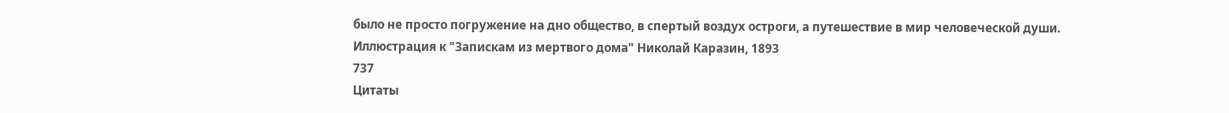было не просто погружение на дно общество, в спертый воздух остроги, а путешествие в мир человеческой души.
Иллюстрация к "Запискам из мертвого дома" Николай Каразин, 1893
737
Цитаты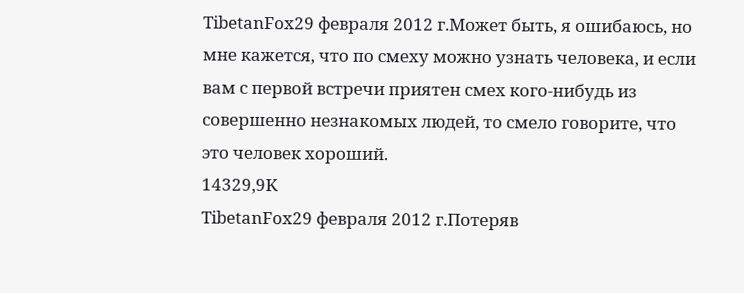TibetanFox29 февраля 2012 г.Может быть, я ошибаюсь, но мне кажется, что по смеху можно узнать человека, и если вам с первой встречи приятен смех кого-нибудь из совершенно незнакомых людей, то смело говорите, что это человек хороший.
14329,9K
TibetanFox29 февраля 2012 г.Потеряв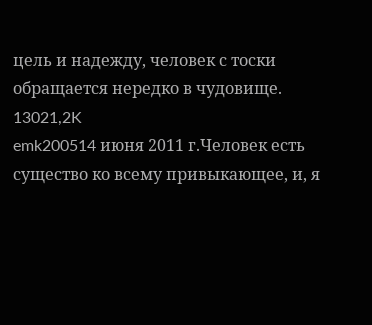цель и надежду, человек с тоски обращается нередко в чудовище.
13021,2K
emk200514 июня 2011 г.Человек есть существо ко всему привыкающее, и, я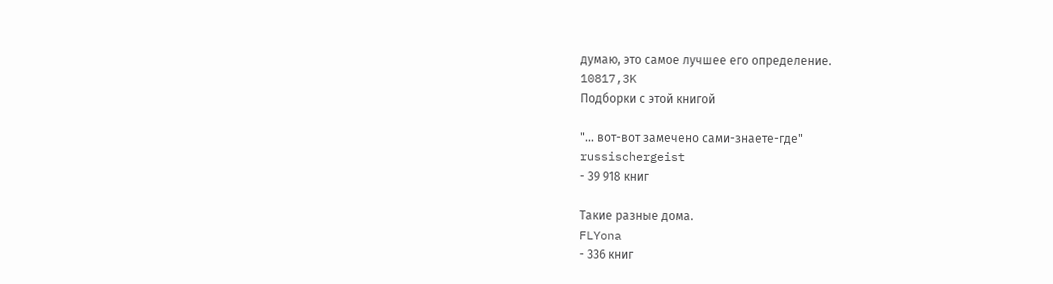думаю, это самое лучшее его определение.
10817,3K
Подборки с этой книгой

"... вот-вот замечено сами-знаете-где"
russischergeist
- 39 918 книг

Такие разные дома.
FLYona
- 336 книг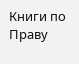Книги по Праву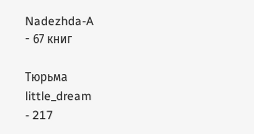Nadezhda-A
- 67 книг

Тюрьма
little_dream
- 217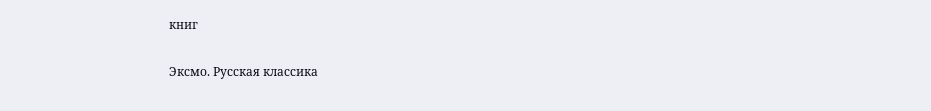книг

Эксмо. Русская классика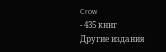Crow
- 435 книг
Другие издания